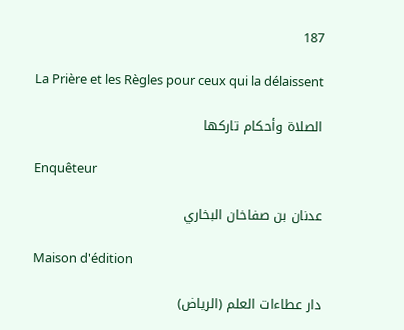187

La Prière et les Règles pour ceux qui la délaissent

الصلاة وأحكام تاركها

Enquêteur

عدنان بن صفاخان البخاري

Maison d'édition

دار عطاءات العلم (الرياض)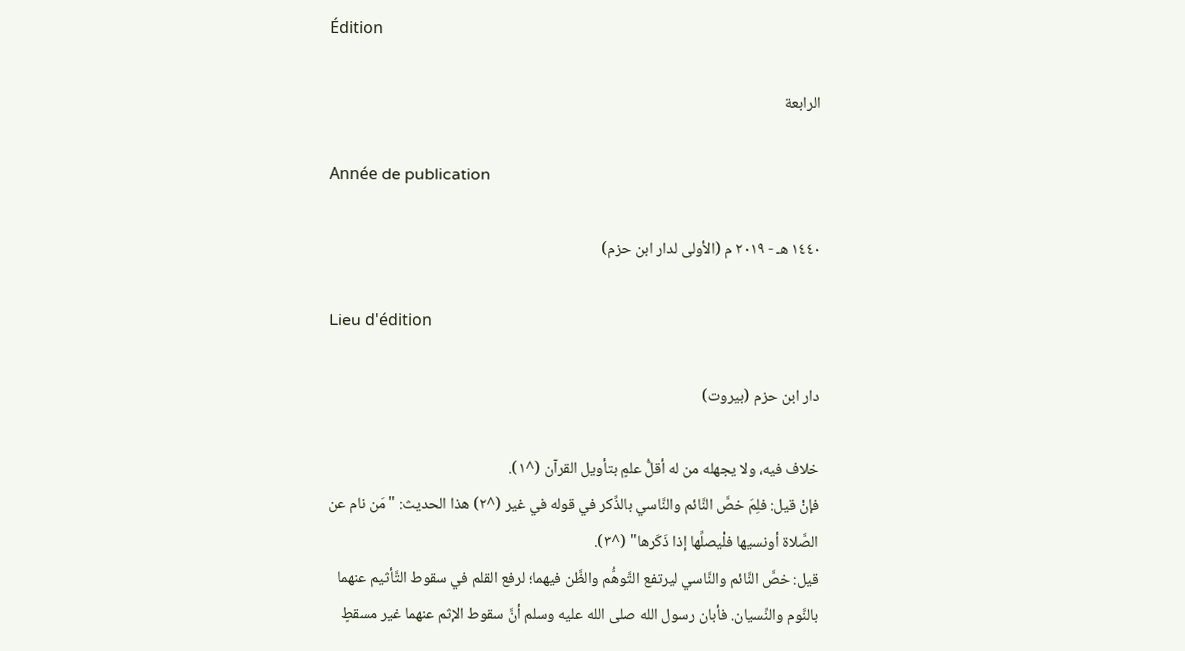Édition

الرابعة

Année de publication

١٤٤٠ هـ - ٢٠١٩ م (الأولى لدار ابن حزم)

Lieu d'édition

دار ابن حزم (بيروت)

خلاف فيه، ولا يجهله من له أقلُّ علمٍ بتأويل القرآن (^١).
فإنْ قيل: فلِمَ خصَّ النَّائم والنَّاسي بالذِّكر في قوله في غير (^٢) هذا الحديث: "مَن نام عن الصَّلاة أونسيها فلْيصلِّها إذا ذَكَرها" (^٣).
قيل: خصَّ النَّائم والنَّاسي ليرتفع التَّوهُّم والظَّن فيهما؛ لرفع القلم في سقوط التَّأثيم عنهما بالنَّوم والنِّسيان. فأبان رسول الله صلى الله عليه وسلم أنَّ سقوط الإثم عنهما غير مسقطٍ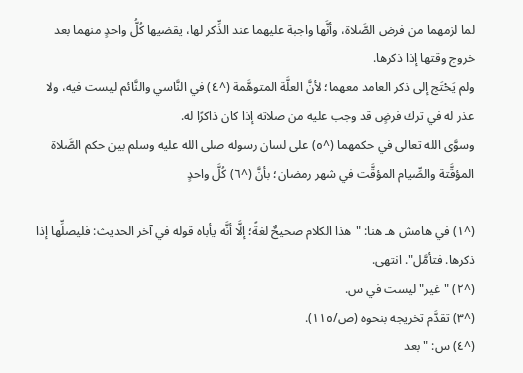لما لزمهما من فرض الصَّلاة، وأنَّها واجبة عليهما عند الذِّكر لها، يقضيها كُلُّ واحدٍ منهما بعد خروج وقتها إذا ذكرها.
ولم يَحْتَج إلى ذكر العامد معهما؛ لأنَّ العلَّة المتوهَّمة (^٤) في النَّاسي والنَّائم ليست فيه، ولا عذر له في ترك فرضٍ قد وجب عليه من صلاته إذا كان ذاكرًا له.
وسوَّى الله تعالى في حكمهما (^٥) على لسان رسوله صلى الله عليه وسلم بين حكم الصَّلاة المؤقَّتة والصِّيام المؤقَّت في شهر رمضان؛ بأنَّ (^٦) كُلَّ واحدٍ

(^١) في هامش هـ هنا: "هذا الكلام صحيحٌ لغةً؛ إلَّا أنَّه يأباه قوله في آخر الحديث: فليصلِّها إذا ذكرها. فتأمَّل". انتهى.
(^٢) "غير" ليست في س.
(^٣) تقدَّم تخريجه بنحوه (ص/١١٥).
(^٤) س: "بعد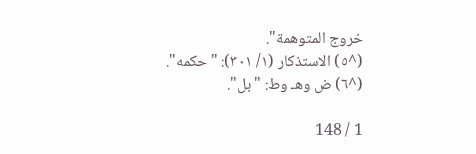خروج المتوهمة".
(^٥) الاستذكار (١/ ٣٠١): "حكمه".
(^٦) ض وهـ وط: "بل".

1 / 148